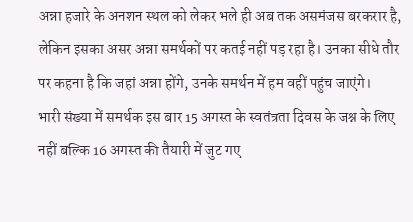अन्ना हजारे के अनशन स्थल को लेकर भले ही अब तक असमंजस बरकरार है, लेकिन इसका असर अन्ना समर्थकों पर कतई नहीं पड़ रहा है। उनका सीधे तौर पर कहना है कि जहां अन्ना होंगे, उनके समर्थन में हम वहीं पहुंच जाएंगे।
भारी संख्या में समर्थक इस बार 15 अगस्त के स्वतंत्रता दिवस के जश्न के लिए नहीं बल्कि 16 अगस्त की तैयारी में जुट गए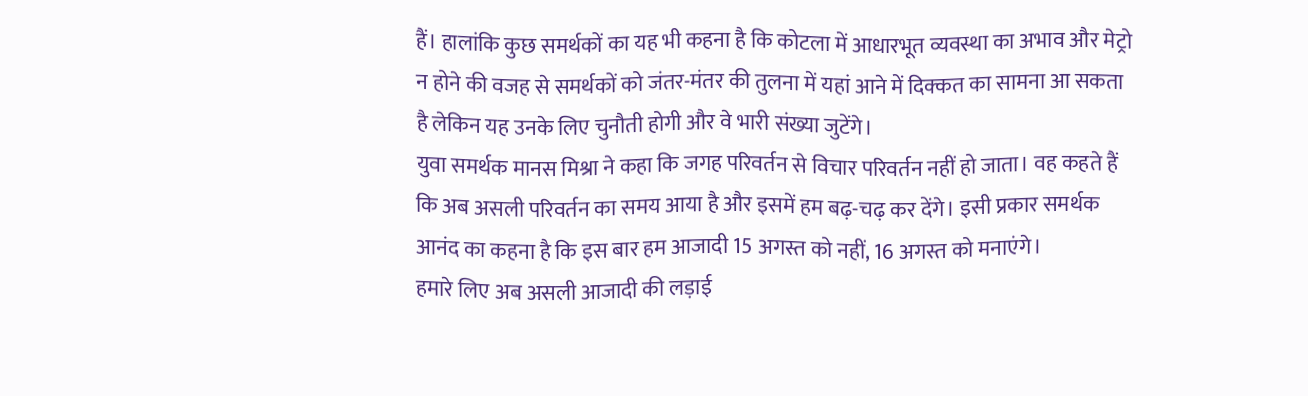हैं। हालांकि कुछ समर्थकों का यह भी कहना है कि कोटला में आधारभूत व्यवस्था का अभाव और मेट्रो न होने की वजह से समर्थकों को जंतर-मंतर की तुलना में यहां आने में दिक्कत का सामना आ सकता है लेकिन यह उनके लिए चुनौती होगी और वे भारी संख्या जुटेंगे।
युवा समर्थक मानस मिश्रा ने कहा कि जगह परिवर्तन से विचार परिवर्तन नहीं हो जाता। वह कहते हैं कि अब असली परिवर्तन का समय आया है और इसमें हम बढ़-चढ़ कर देंगे। इसी प्रकार समर्थक आनंद का कहना है कि इस बार हम आजादी 15 अगस्त को नहीं, 16 अगस्त को मनाएंगे।
हमारे लिए अब असली आजादी की लड़ाई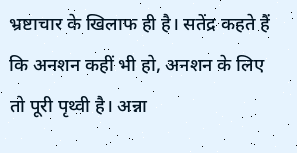भ्रष्टाचार के खिलाफ ही है। सतेंद्र कहते हैं कि अनशन कहीं भी हो, अनशन के लिए तो पूरी पृथ्वी है। अन्ना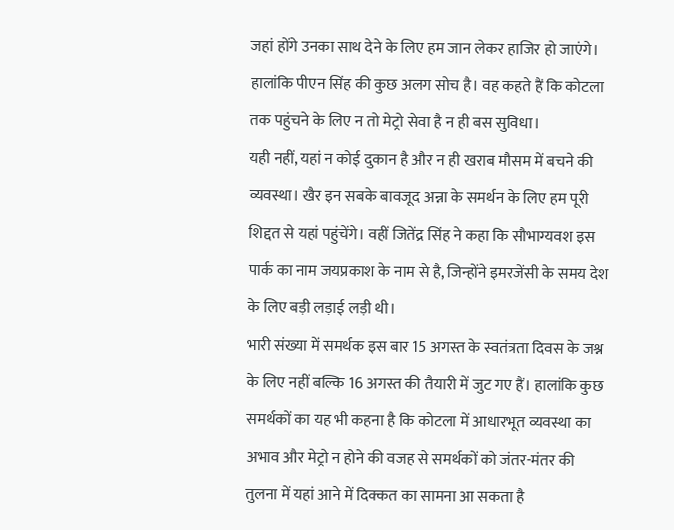जहां होंगे उनका साथ देने के लिए हम जान लेकर हाजिर हो जाएंगे। हालांकि पीएन सिंह की कुछ अलग सोच है। वह कहते हैं कि कोटला तक पहुंचने के लिए न तो मेट्रो सेवा है न ही बस सुविधा।
यही नहीं, यहां न कोई दुकान है और न ही खराब मौसम में बचने की व्यवस्था। खैर इन सबके बावजूद अन्ना के समर्थन के लिए हम पूरी शिद्दत से यहां पहुंचेंगे। वहीं जितेंद्र सिंह ने कहा कि सौभाग्यवश इस पार्क का नाम जयप्रकाश के नाम से है, जिन्होंने इमरजेंसी के समय देश के लिए बड़ी लड़ाई लड़ी थी।
भारी संख्या में समर्थक इस बार 15 अगस्त के स्वतंत्रता दिवस के जश्न के लिए नहीं बल्कि 16 अगस्त की तैयारी में जुट गए हैं। हालांकि कुछ समर्थकों का यह भी कहना है कि कोटला में आधारभूत व्यवस्था का अभाव और मेट्रो न होने की वजह से समर्थकों को जंतर-मंतर की तुलना में यहां आने में दिक्कत का सामना आ सकता है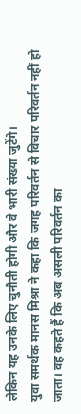लेकिन यह उनके लिए चुनौती होगी और वे भारी संख्या जुटेंगे।
युवा समर्थक मानस मिश्रा ने कहा कि जगह परिवर्तन से विचार परिवर्तन नहीं हो जाता। वह कहते हैं कि अब असली परिवर्तन का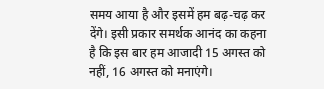समय आया है और इसमें हम बढ़-चढ़ कर देंगे। इसी प्रकार समर्थक आनंद का कहना है कि इस बार हम आजादी 15 अगस्त को नहीं, 16 अगस्त को मनाएंगे।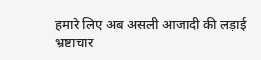हमारे लिए अब असली आजादी की लड़ाई भ्रष्टाचार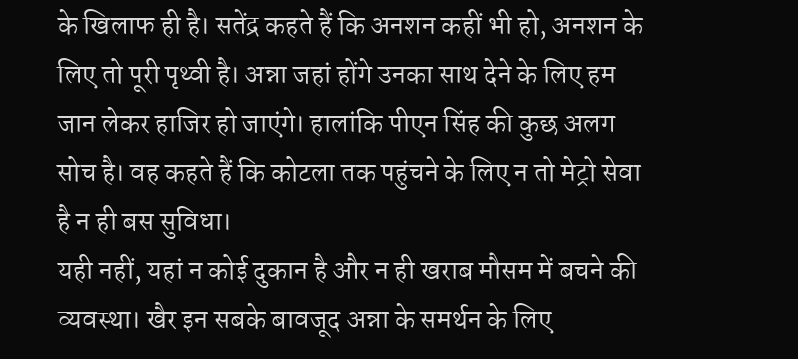के खिलाफ ही है। सतेंद्र कहते हैं कि अनशन कहीं भी हो, अनशन के लिए तो पूरी पृथ्वी है। अन्ना जहां होंगे उनका साथ देने के लिए हम जान लेकर हाजिर हो जाएंगे। हालांकि पीएन सिंह की कुछ अलग सोच है। वह कहते हैं कि कोटला तक पहुंचने के लिए न तो मेट्रो सेवा है न ही बस सुविधा।
यही नहीं, यहां न कोई दुकान है और न ही खराब मौसम में बचने की व्यवस्था। खैर इन सबके बावजूद अन्ना के समर्थन के लिए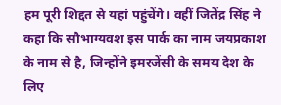हम पूरी शिद्दत से यहां पहुंचेंगे। वहीं जितेंद्र सिंह ने कहा कि सौभाग्यवश इस पार्क का नाम जयप्रकाश के नाम से है, जिन्होंने इमरजेंसी के समय देश के लिए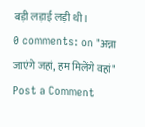बड़ी लड़ाई लड़ी थी।
0 comments: on "अन्ना जाएंगे जहां, हम मिलेंगे वहां"
Post a Comment